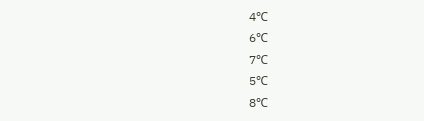4℃
6℃
7℃
5℃
8℃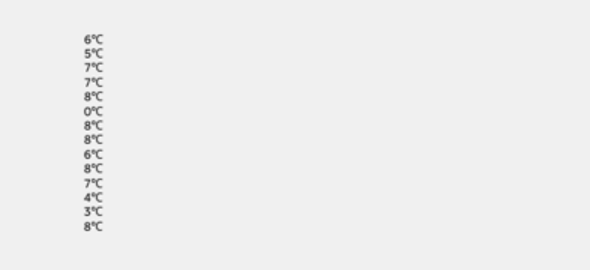6℃
5℃
7℃
7℃
8℃
0℃
8℃
8℃
6℃
8℃
7℃
4℃
3℃
8℃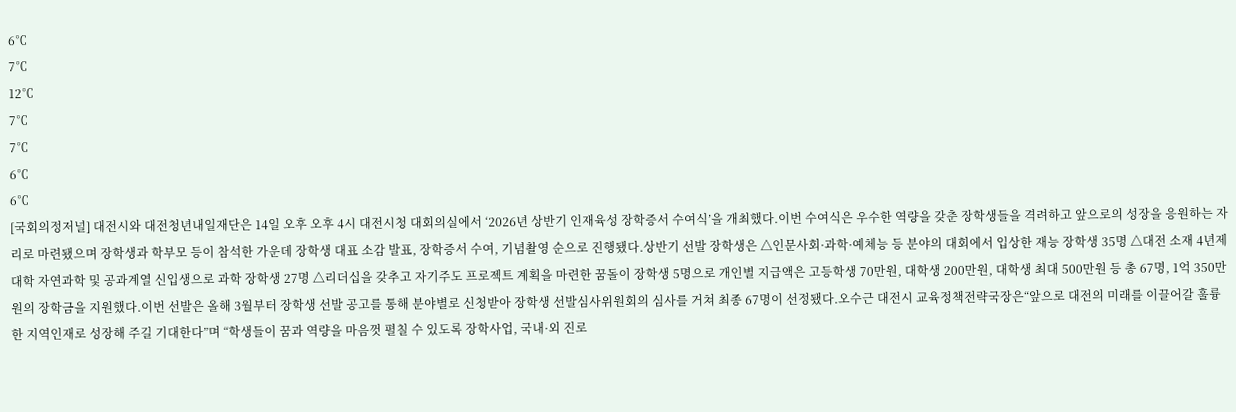6℃
7℃
12℃
7℃
7℃
6℃
6℃
[국회의정저널] 대전시와 대전청년내일재단은 14일 오후 오후 4시 대전시청 대회의실에서 ‘2026년 상반기 인재육성 장학증서 수여식’을 개최했다.이번 수여식은 우수한 역량을 갖춘 장학생들을 격려하고 앞으로의 성장을 응원하는 자리로 마련됐으며 장학생과 학부모 등이 참석한 가운데 장학생 대표 소감 발표, 장학증서 수여, 기념촬영 순으로 진행됐다.상반기 선발 장학생은 △인문사회·과학·예체능 등 분야의 대회에서 입상한 재능 장학생 35명 △대전 소재 4년제 대학 자연과학 및 공과계열 신입생으로 과학 장학생 27명 △리더십을 갖추고 자기주도 프로젝트 계획을 마련한 꿈돌이 장학생 5명으로 개인별 지급액은 고등학생 70만원, 대학생 200만원, 대학생 최대 500만원 등 총 67명, 1억 350만원의 장학금을 지원했다.이번 선발은 올해 3월부터 장학생 선발 공고를 통해 분야별로 신청받아 장학생 선발심사위원회의 심사를 거쳐 최종 67명이 선정됐다.오수근 대전시 교육정책전략국장은“앞으로 대전의 미래를 이끌어갈 훌륭한 지역인재로 성장해 주길 기대한다”며 “학생들이 꿈과 역량을 마음껏 펼칠 수 있도록 장학사업, 국내·외 진로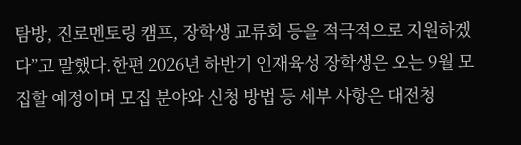탐방, 진로멘토링 캠프, 장학생 교류회 등을 적극적으로 지원하겠다”고 말했다.한편 2026년 하반기 인재육성 장학생은 오는 9월 모집할 예정이며 모집 분야와 신청 방법 등 세부 사항은 대전청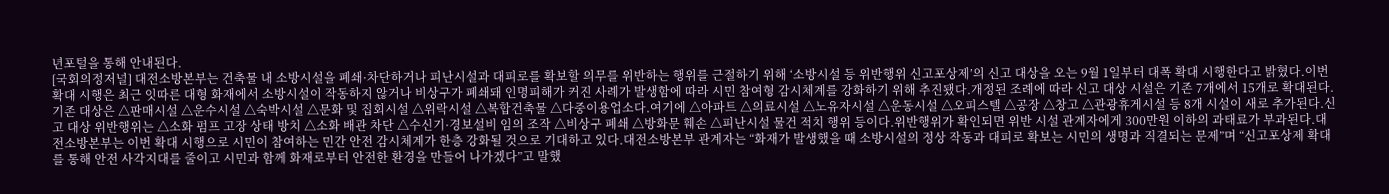년포털을 통해 안내된다.
[국회의정저널] 대전소방본부는 건축물 내 소방시설을 폐쇄·차단하거나 피난시설과 대피로를 확보할 의무를 위반하는 행위를 근절하기 위해 ‘소방시설 등 위반행위 신고포상제’의 신고 대상을 오는 9월 1일부터 대폭 확대 시행한다고 밝혔다.이번 확대 시행은 최근 잇따른 대형 화재에서 소방시설이 작동하지 않거나 비상구가 폐쇄돼 인명피해가 커진 사례가 발생함에 따라 시민 참여형 감시체계를 강화하기 위해 추진됐다.개정된 조례에 따라 신고 대상 시설은 기존 7개에서 15개로 확대된다.기존 대상은 △판매시설 △운수시설 △숙박시설 △문화 및 집회시설 △위락시설 △복합건축물 △다중이용업소다.여기에 △아파트 △의료시설 △노유자시설 △운동시설 △오피스텔 △공장 △창고 △관광휴게시설 등 8개 시설이 새로 추가된다.신고 대상 위반행위는 △소화 펌프 고장 상태 방치 △소화 배관 차단 △수신기·경보설비 임의 조작 △비상구 폐쇄 △방화문 훼손 △피난시설 물건 적치 행위 등이다.위반행위가 확인되면 위반 시설 관계자에게 300만원 이하의 과태료가 부과된다.대전소방본부는 이번 확대 시행으로 시민이 참여하는 민간 안전 감시체계가 한층 강화될 것으로 기대하고 있다.대전소방본부 관계자는 “화재가 발생했을 때 소방시설의 정상 작동과 대피로 확보는 시민의 생명과 직결되는 문제”며 “신고포상제 확대를 통해 안전 사각지대를 줄이고 시민과 함께 화재로부터 안전한 환경을 만들어 나가겠다”고 말했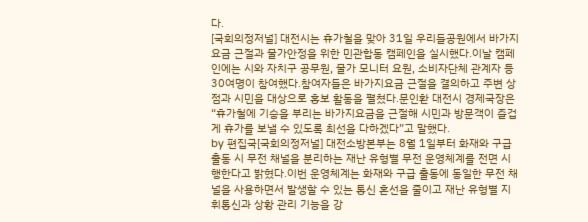다.
[국회의정저널] 대전시는 휴가철을 맞아 31일 우리들공원에서 바가지요금 근절과 물가안정을 위한 민관합동 캠페인을 실시했다.이날 캠페인에는 시와 자치구 공무원, 물가 모니터 요원, 소비자단체 관계자 등 30여명이 참여했다.참여자들은 바가지요금 근절을 결의하고 주변 상점과 시민을 대상으로 홍보 활동을 펼쳤다.문인환 대전시 경제국장은 “휴가철에 기승을 부리는 바가지요금을 근절해 시민과 방문객이 즐겁게 휴가를 보낼 수 있도록 최선을 다하겠다”고 말했다.
by 편집국[국회의정저널] 대전소방본부는 8월 1일부터 화재와 구급 출동 시 무전 채널을 분리하는 재난 유형별 무전 운영체계를 전면 시행한다고 밝혔다.이번 운영체계는 화재와 구급 출동에 동일한 무전 채널을 사용하면서 발생할 수 있는 통신 혼선을 줄이고 재난 유형별 지휘통신과 상황 관리 기능을 강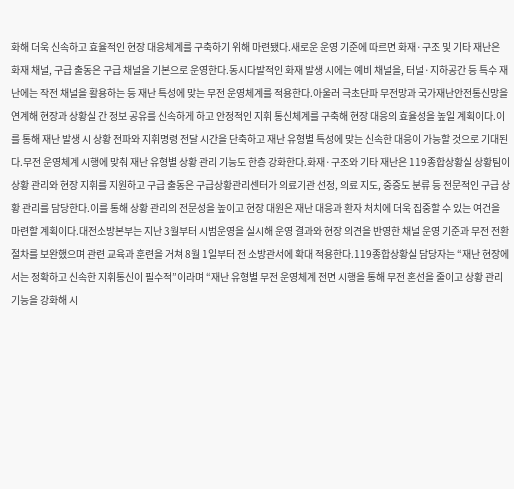화해 더욱 신속하고 효율적인 현장 대응체계를 구축하기 위해 마련됐다.새로운 운영 기준에 따르면 화재·구조 및 기타 재난은 화재 채널, 구급 출동은 구급 채널을 기본으로 운영한다.동시다발적인 화재 발생 시에는 예비 채널을, 터널·지하공간 등 특수 재난에는 작전 채널을 활용하는 등 재난 특성에 맞는 무전 운영체계를 적용한다.아울러 극초단파 무전망과 국가재난안전통신망을 연계해 현장과 상황실 간 정보 공유를 신속하게 하고 안정적인 지휘 통신체계를 구축해 현장 대응의 효율성을 높일 계획이다.이를 통해 재난 발생 시 상황 전파와 지휘명령 전달 시간을 단축하고 재난 유형별 특성에 맞는 신속한 대응이 가능할 것으로 기대된다.무전 운영체계 시행에 맞춰 재난 유형별 상황 관리 기능도 한층 강화한다.화재·구조와 기타 재난은 119종합상황실 상황팀이 상황 관리와 현장 지휘를 지원하고 구급 출동은 구급상황관리센터가 의료기관 선정, 의료 지도, 중증도 분류 등 전문적인 구급 상황 관리를 담당한다.이를 통해 상황 관리의 전문성을 높이고 현장 대원은 재난 대응과 환자 처치에 더욱 집중할 수 있는 여건을 마련할 계획이다.대전소방본부는 지난 3월부터 시범운영을 실시해 운영 결과와 현장 의견을 반영한 채널 운영 기준과 무전 전환 절차를 보완했으며 관련 교육과 훈련을 거쳐 8월 1일부터 전 소방관서에 확대 적용한다.119종합상황실 담당자는 “재난 현장에서는 정확하고 신속한 지휘통신이 필수적”이라며 “재난 유형별 무전 운영체계 전면 시행을 통해 무전 혼선을 줄이고 상황 관리 기능을 강화해 시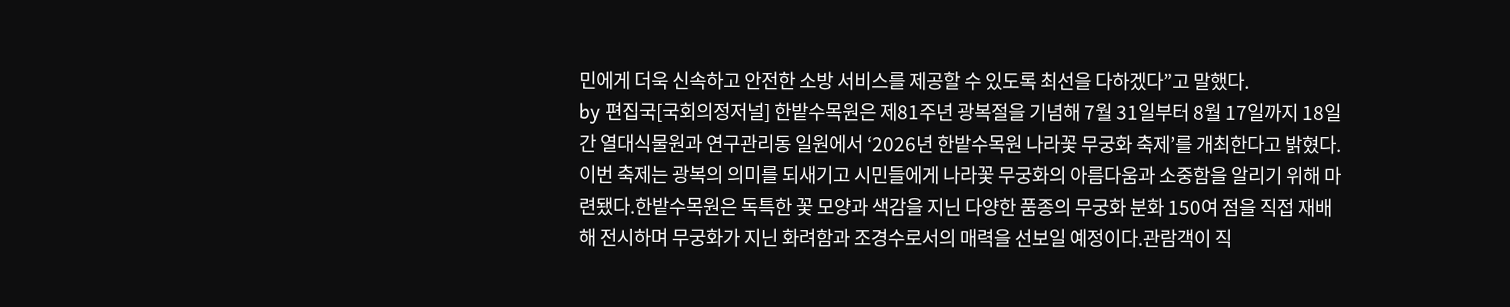민에게 더욱 신속하고 안전한 소방 서비스를 제공할 수 있도록 최선을 다하겠다”고 말했다.
by 편집국[국회의정저널] 한밭수목원은 제81주년 광복절을 기념해 7월 31일부터 8월 17일까지 18일간 열대식물원과 연구관리동 일원에서 ‘2026년 한밭수목원 나라꽃 무궁화 축제’를 개최한다고 밝혔다.이번 축제는 광복의 의미를 되새기고 시민들에게 나라꽃 무궁화의 아름다움과 소중함을 알리기 위해 마련됐다.한밭수목원은 독특한 꽃 모양과 색감을 지닌 다양한 품종의 무궁화 분화 150여 점을 직접 재배해 전시하며 무궁화가 지닌 화려함과 조경수로서의 매력을 선보일 예정이다.관람객이 직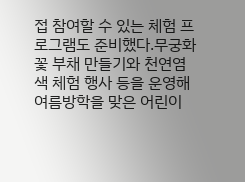접 참여할 수 있는 체험 프로그램도 준비했다.무궁화꽃 부채 만들기와 천연염색 체험 행사 등을 운영해 여름방학을 맞은 어린이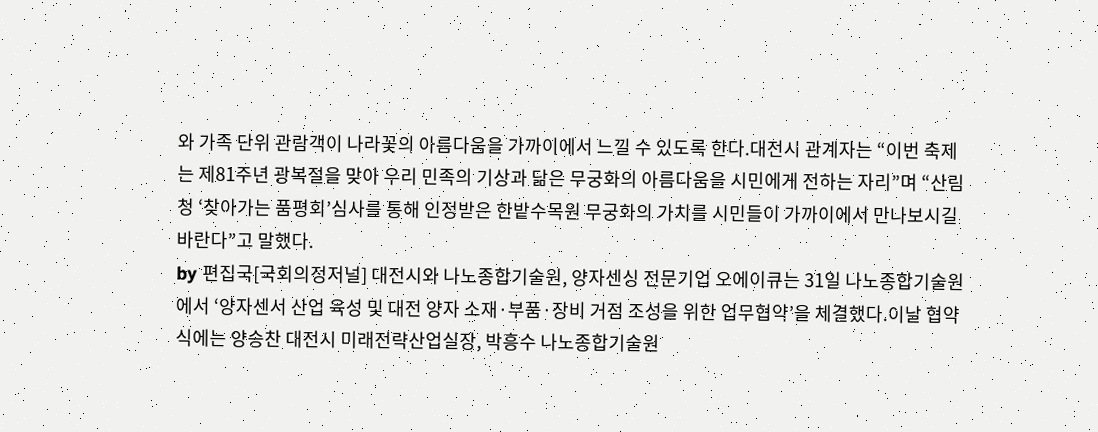와 가족 단위 관람객이 나라꽃의 아름다움을 가까이에서 느낄 수 있도록 한다.대전시 관계자는 “이번 축제는 제81주년 광복절을 맞아 우리 민족의 기상과 닮은 무궁화의 아름다움을 시민에게 전하는 자리”며 “산림청 ‘찾아가는 품평회’심사를 통해 인정받은 한밭수목원 무궁화의 가치를 시민들이 가까이에서 만나보시길 바란다”고 말했다.
by 편집국[국회의정저널] 대전시와 나노종합기술원, 양자센싱 전문기업 오에이큐는 31일 나노종합기술원에서 ‘양자센서 산업 육성 및 대전 양자 소재·부품·장비 거점 조성을 위한 업무협약’을 체결했다.이날 협약식에는 양승찬 대전시 미래전략산업실장, 박흥수 나노종합기술원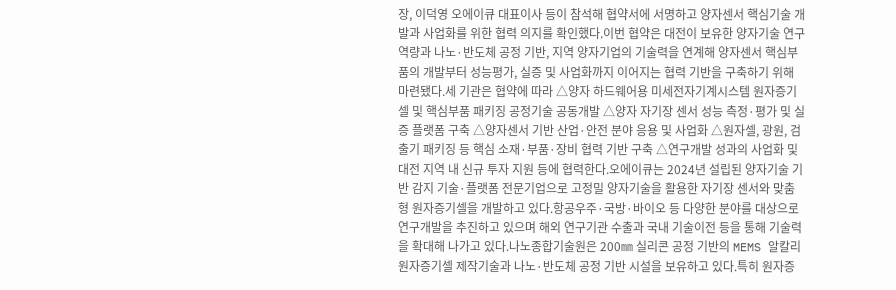장, 이덕영 오에이큐 대표이사 등이 참석해 협약서에 서명하고 양자센서 핵심기술 개발과 사업화를 위한 협력 의지를 확인했다.이번 협약은 대전이 보유한 양자기술 연구역량과 나노·반도체 공정 기반, 지역 양자기업의 기술력을 연계해 양자센서 핵심부품의 개발부터 성능평가, 실증 및 사업화까지 이어지는 협력 기반을 구축하기 위해 마련됐다.세 기관은 협약에 따라 △양자 하드웨어용 미세전자기계시스템 원자증기셀 및 핵심부품 패키징 공정기술 공동개발 △양자 자기장 센서 성능 측정·평가 및 실증 플랫폼 구축 △양자센서 기반 산업·안전 분야 응용 및 사업화 △원자셀, 광원, 검출기 패키징 등 핵심 소재·부품·장비 협력 기반 구축 △연구개발 성과의 사업화 및 대전 지역 내 신규 투자 지원 등에 협력한다.오에이큐는 2024년 설립된 양자기술 기반 감지 기술·플랫폼 전문기업으로 고정밀 양자기술을 활용한 자기장 센서와 맞춤형 원자증기셀을 개발하고 있다.항공우주·국방·바이오 등 다양한 분야를 대상으로 연구개발을 추진하고 있으며 해외 연구기관 수출과 국내 기술이전 등을 통해 기술력을 확대해 나가고 있다.나노종합기술원은 200㎜ 실리콘 공정 기반의 MEMS 알칼리 원자증기셀 제작기술과 나노·반도체 공정 기반 시설을 보유하고 있다.특히 원자증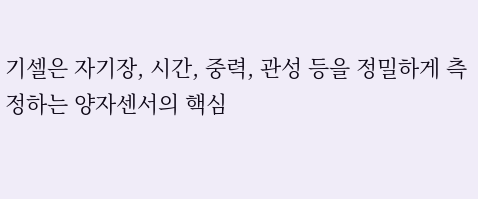기셀은 자기장, 시간, 중력, 관성 등을 정밀하게 측정하는 양자센서의 핵심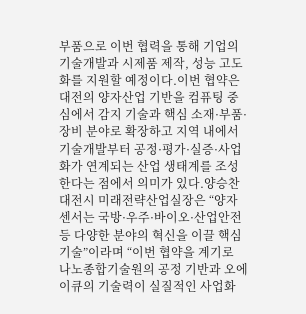부품으로 이번 협력을 통해 기업의 기술개발과 시제품 제작, 성능 고도화를 지원할 예정이다.이번 협약은 대전의 양자산업 기반을 컴퓨팅 중심에서 감지 기술과 핵심 소재·부품·장비 분야로 확장하고 지역 내에서 기술개발부터 공정·평가·실증·사업화가 연계되는 산업 생태계를 조성한다는 점에서 의미가 있다.양승찬 대전시 미래전략산업실장은 “양자센서는 국방·우주·바이오·산업안전 등 다양한 분야의 혁신을 이끌 핵심기술”이라며 “이번 협약을 계기로 나노종합기술원의 공정 기반과 오에이큐의 기술력이 실질적인 사업화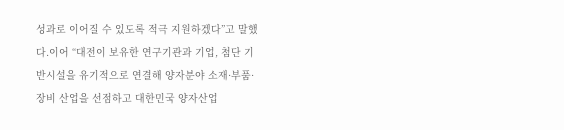성과로 이어질 수 있도록 적극 지원하겠다”고 말했다.이어 “대전이 보유한 연구기관과 기업, 첨단 기반시설을 유기적으로 연결해 양자분야 소재·부품·장비 산업을 선점하고 대한민국 양자산업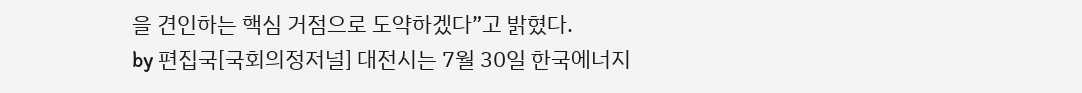을 견인하는 핵심 거점으로 도약하겠다”고 밝혔다.
by 편집국[국회의정저널] 대전시는 7월 30일 한국에너지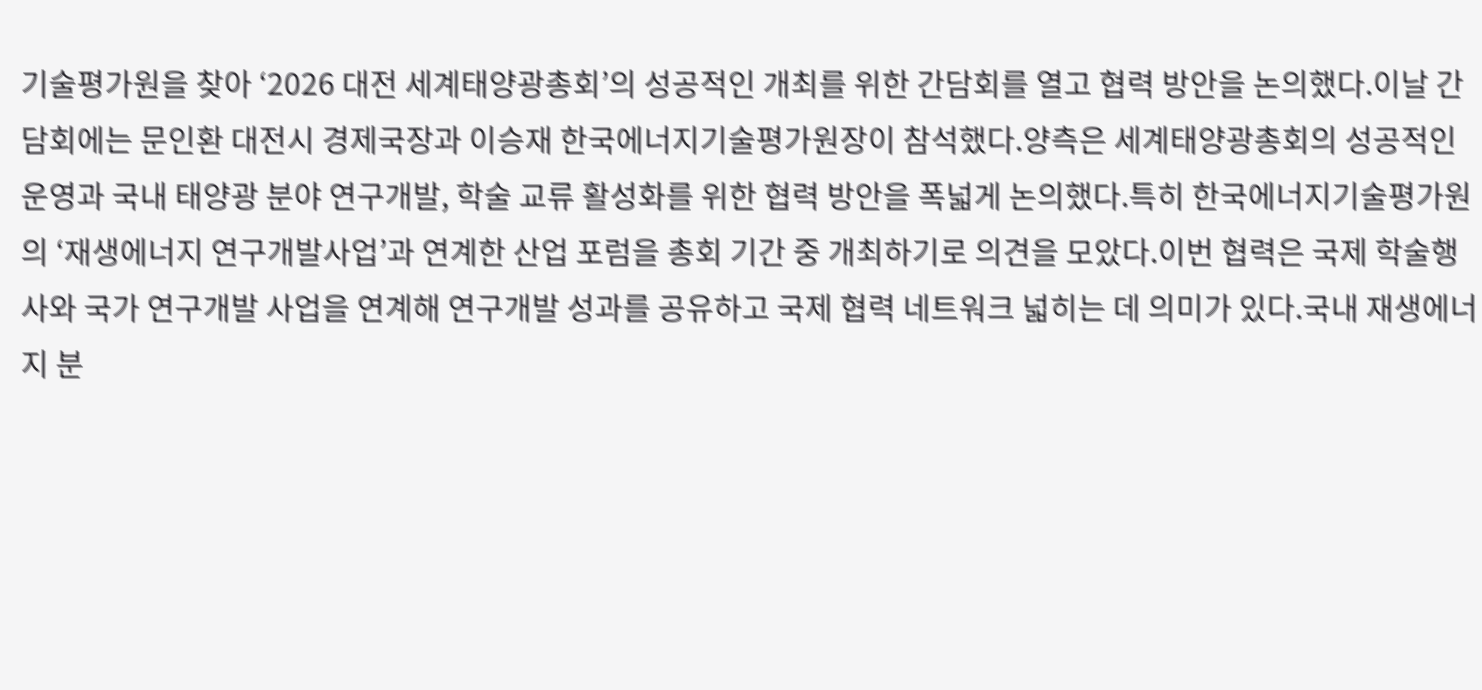기술평가원을 찾아 ‘2026 대전 세계태양광총회’의 성공적인 개최를 위한 간담회를 열고 협력 방안을 논의했다.이날 간담회에는 문인환 대전시 경제국장과 이승재 한국에너지기술평가원장이 참석했다.양측은 세계태양광총회의 성공적인 운영과 국내 태양광 분야 연구개발, 학술 교류 활성화를 위한 협력 방안을 폭넓게 논의했다.특히 한국에너지기술평가원의 ‘재생에너지 연구개발사업’과 연계한 산업 포럼을 총회 기간 중 개최하기로 의견을 모았다.이번 협력은 국제 학술행사와 국가 연구개발 사업을 연계해 연구개발 성과를 공유하고 국제 협력 네트워크 넓히는 데 의미가 있다.국내 재생에너지 분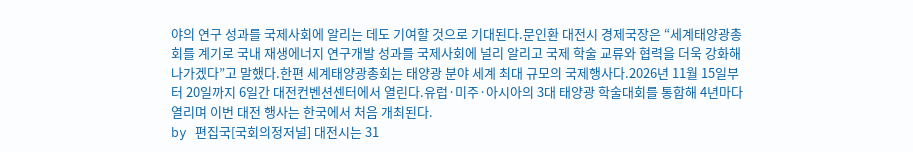야의 연구 성과를 국제사회에 알리는 데도 기여할 것으로 기대된다.문인환 대전시 경제국장은 “세계태양광총회를 계기로 국내 재생에너지 연구개발 성과를 국제사회에 널리 알리고 국제 학술 교류와 협력을 더욱 강화해 나가겠다”고 말했다.한편 세계태양광총회는 태양광 분야 세계 최대 규모의 국제행사다.2026년 11월 15일부터 20일까지 6일간 대전컨벤션센터에서 열린다.유럽·미주·아시아의 3대 태양광 학술대회를 통합해 4년마다 열리며 이번 대전 행사는 한국에서 처음 개최된다.
by 편집국[국회의정저널] 대전시는 31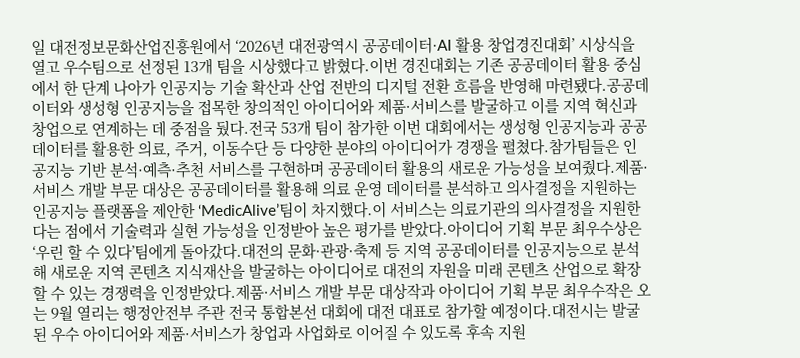일 대전정보문화산업진흥원에서 ‘2026년 대전광역시 공공데이터·AI 활용 창업경진대회’ 시상식을 열고 우수팀으로 선정된 13개 팀을 시상했다고 밝혔다.이번 경진대회는 기존 공공데이터 활용 중심에서 한 단계 나아가 인공지능 기술 확산과 산업 전반의 디지털 전환 흐름을 반영해 마련됐다.공공데이터와 생성형 인공지능을 접목한 창의적인 아이디어와 제품·서비스를 발굴하고 이를 지역 혁신과 창업으로 연계하는 데 중점을 뒀다.전국 53개 팀이 참가한 이번 대회에서는 생성형 인공지능과 공공데이터를 활용한 의료, 주거, 이동수단 등 다양한 분야의 아이디어가 경쟁을 펼쳤다.참가팀들은 인공지능 기반 분석·예측·추천 서비스를 구현하며 공공데이터 활용의 새로운 가능성을 보여줬다.제품·서비스 개발 부문 대상은 공공데이터를 활용해 의료 운영 데이터를 분석하고 의사결정을 지원하는 인공지능 플랫폼을 제안한 ‘MedicAlive’팀이 차지했다.이 서비스는 의료기관의 의사결정을 지원한다는 점에서 기술력과 실현 가능성을 인정받아 높은 평가를 받았다.아이디어 기획 부문 최우수상은 ‘우린 할 수 있다’팀에게 돌아갔다.대전의 문화·관광·축제 등 지역 공공데이터를 인공지능으로 분석해 새로운 지역 콘텐츠 지식재산을 발굴하는 아이디어로 대전의 자원을 미래 콘텐츠 산업으로 확장할 수 있는 경쟁력을 인정받았다.제품·서비스 개발 부문 대상작과 아이디어 기획 부문 최우수작은 오는 9월 열리는 행정안전부 주관 전국 통합본선 대회에 대전 대표로 참가할 예정이다.대전시는 발굴된 우수 아이디어와 제품·서비스가 창업과 사업화로 이어질 수 있도록 후속 지원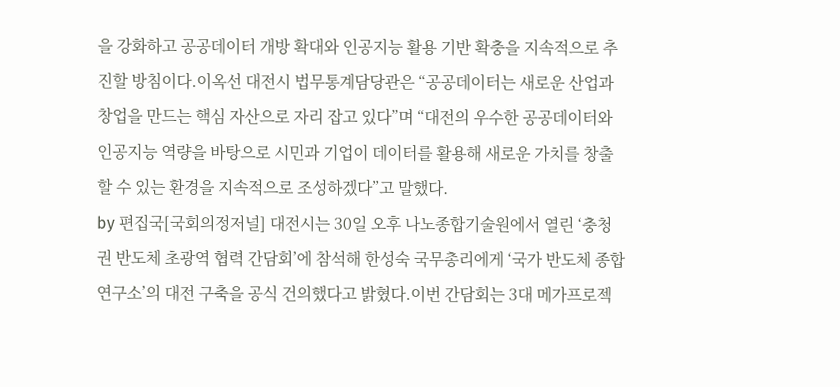을 강화하고 공공데이터 개방 확대와 인공지능 활용 기반 확충을 지속적으로 추진할 방침이다.이옥선 대전시 법무통계담당관은 “공공데이터는 새로운 산업과 창업을 만드는 핵심 자산으로 자리 잡고 있다”며 “대전의 우수한 공공데이터와 인공지능 역량을 바탕으로 시민과 기업이 데이터를 활용해 새로운 가치를 창출할 수 있는 환경을 지속적으로 조성하겠다”고 말했다.
by 편집국[국회의정저널] 대전시는 30일 오후 나노종합기술원에서 열린 ‘충청권 반도체 초광역 협력 간담회’에 참석해 한성숙 국무총리에게 ‘국가 반도체 종합 연구소’의 대전 구축을 공식 건의했다고 밝혔다.이번 간담회는 3대 메가프로젝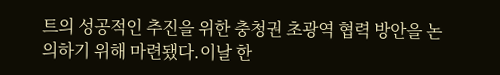트의 성공적인 추진을 위한 충청권 초광역 협력 방안을 논의하기 위해 마련됐다.이날 한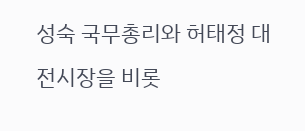성숙 국무총리와 허태정 대전시장을 비롯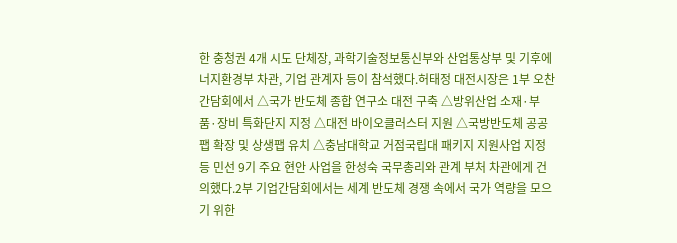한 충청권 4개 시도 단체장, 과학기술정보통신부와 산업통상부 및 기후에너지환경부 차관, 기업 관계자 등이 참석했다.허태정 대전시장은 1부 오찬간담회에서 △국가 반도체 종합 연구소 대전 구축 △방위산업 소재·부품·장비 특화단지 지정 △대전 바이오클러스터 지원 △국방반도체 공공팹 확장 및 상생팹 유치 △충남대학교 거점국립대 패키지 지원사업 지정 등 민선 9기 주요 현안 사업을 한성숙 국무총리와 관계 부처 차관에게 건의했다.2부 기업간담회에서는 세계 반도체 경쟁 속에서 국가 역량을 모으기 위한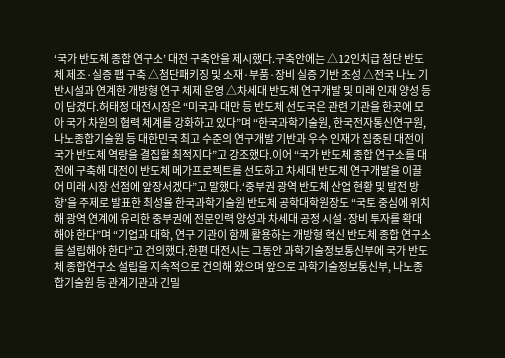‘국가 반도체 종합 연구소’ 대전 구축안을 제시했다.구축안에는 △12인치급 첨단 반도체 제조·실증 팹 구축 △첨단패키징 및 소재·부품·장비 실증 기반 조성 △전국 나노 기반시설과 연계한 개방형 연구 체제 운영 △차세대 반도체 연구개발 및 미래 인재 양성 등이 담겼다.허태정 대전시장은 “미국과 대만 등 반도체 선도국은 관련 기관을 한곳에 모아 국가 차원의 협력 체계를 강화하고 있다”며 “한국과학기술원, 한국전자통신연구원, 나노종합기술원 등 대한민국 최고 수준의 연구개발 기반과 우수 인재가 집중된 대전이 국가 반도체 역량을 결집할 최적지다”고 강조했다.이어 “국가 반도체 종합 연구소를 대전에 구축해 대전이 반도체 메가프로젝트를 선도하고 차세대 반도체 연구개발을 이끌어 미래 시장 선점에 앞장서겠다”고 말했다.‘중부권 광역 반도체 산업 현황 및 발전 방향’을 주제로 발표한 최성율 한국과학기술원 반도체 공학대학원장도 “국토 중심에 위치해 광역 연계에 유리한 중부권에 전문인력 양성과 차세대 공정 시설·장비 투자를 확대해야 한다”며 “기업과 대학, 연구 기관이 함께 활용하는 개방형 혁신 반도체 종합 연구소를 설립해야 한다”고 건의했다.한편 대전시는 그동안 과학기술정보통신부에 국가 반도체 종합연구소 설립을 지속적으로 건의해 왔으며 앞으로 과학기술정보통신부, 나노종합기술원 등 관계기관과 긴밀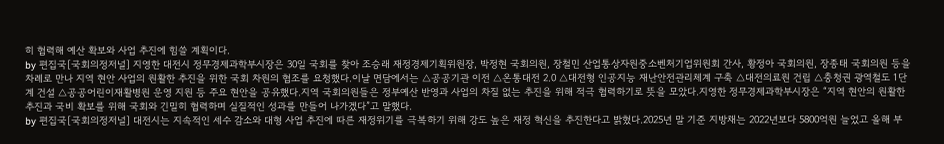히 협력해 예산 확보와 사업 추진에 힘쓸 계획이다.
by 편집국[국회의정저널] 지영한 대전시 정무경제과학부시장은 30일 국회를 찾아 조승래 재정경제기획위원장, 박정현 국회의원, 장철민 산업통상자원중소벤처기업위원회 간사, 황정아 국회의원, 장종태 국회의원 등을 차례로 만나 지역 현안 사업의 원활한 추진을 위한 국회 차원의 협조를 요청했다.이날 면담에서는 △공공기관 이전 △온통대전 2.0 △대전형 인공지능 재난안전관리체계 구축 △대전의료원 건립 △충청권 광역철도 1단계 건설 △공공어린이재활병원 운영 지원 등 주요 현안을 공유했다.지역 국회의원들은 정부예산 반영과 사업의 차질 없는 추진을 위해 적극 협력하기로 뜻을 모았다.지영한 정무경제과학부시장은 “지역 현안의 원활한 추진과 국비 확보를 위해 국회와 긴밀히 협력하며 실질적인 성과를 만들어 나가겠다”고 말했다.
by 편집국[국회의정저널] 대전시는 지속적인 세수 감소와 대형 사업 추진에 따른 재정위기를 극복하기 위해 강도 높은 재정 혁신을 추진한다고 밝혔다.2025년 말 기준 지방채는 2022년보다 5800억원 늘었고 올해 부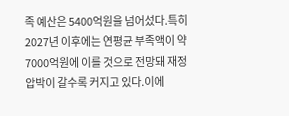족 예산은 5400억원을 넘어섰다.특히 2027년 이후에는 연평균 부족액이 약 7000억원에 이를 것으로 전망돼 재정 압박이 갈수록 커지고 있다.이에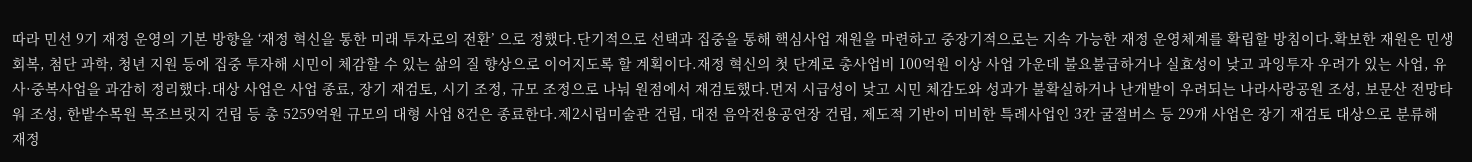따라 민선 9기 재정 운영의 기본 방향을 ‘재정 혁신을 통한 미래 투자로의 전환’ 으로 정했다.단기적으로 선택과 집중을 통해 핵심사업 재원을 마련하고 중장기적으로는 지속 가능한 재정 운영체계를 확립할 방침이다.확보한 재원은 민생 회복, 첨단 과학, 청년 지원 등에 집중 투자해 시민이 체감할 수 있는 삶의 질 향상으로 이어지도록 할 계획이다.재정 혁신의 첫 단계로 총사업비 100억원 이상 사업 가운데 불요불급하거나 실효성이 낮고 과잉투자 우려가 있는 사업, 유사·중복사업을 과감히 정리했다.대상 사업은 사업 종료, 장기 재검토, 시기 조정, 규모 조정으로 나눠 원점에서 재검토했다.먼저 시급성이 낮고 시민 체감도와 성과가 불확실하거나 난개발이 우려되는 나라사랑공원 조성, 보문산 전망타워 조성, 한밭수목원 목조브릿지 건립 등 총 5259억원 규모의 대형 사업 8건은 종료한다.제2시립미술관 건립, 대전 음악전용공연장 건립, 제도적 기반이 미비한 특례사업인 3칸 굴절버스 등 29개 사업은 장기 재검토 대상으로 분류해 재정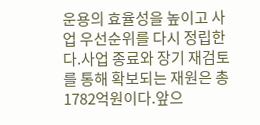운용의 효율성을 높이고 사업 우선순위를 다시 정립한다.사업 종료와 장기 재검토를 통해 확보되는 재원은 총 1782억원이다.앞으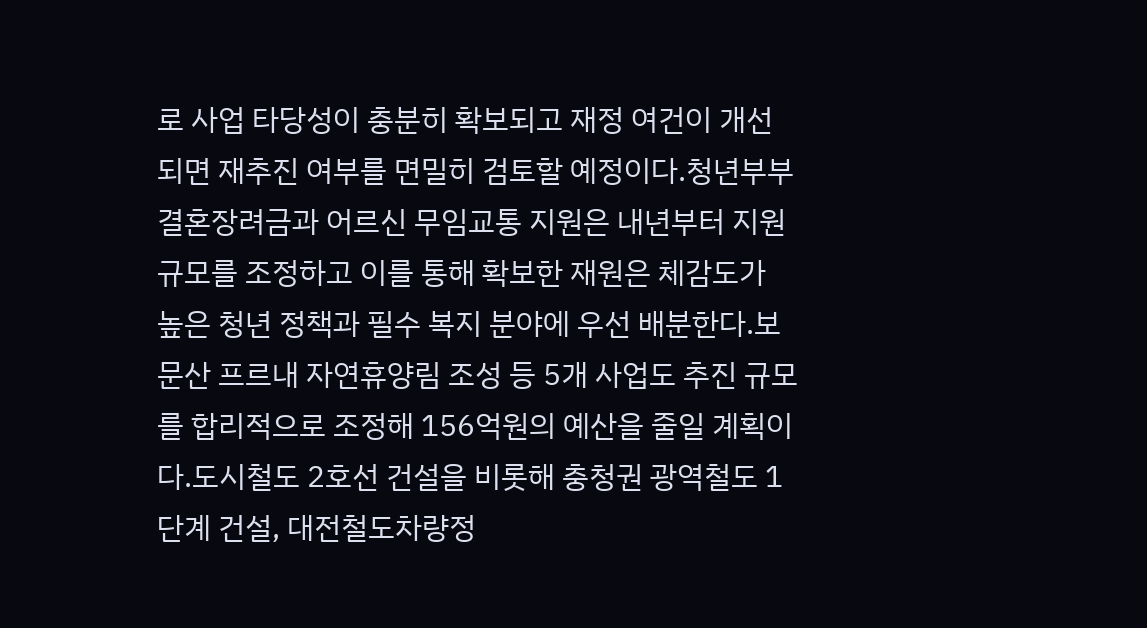로 사업 타당성이 충분히 확보되고 재정 여건이 개선되면 재추진 여부를 면밀히 검토할 예정이다.청년부부 결혼장려금과 어르신 무임교통 지원은 내년부터 지원 규모를 조정하고 이를 통해 확보한 재원은 체감도가 높은 청년 정책과 필수 복지 분야에 우선 배분한다.보문산 프르내 자연휴양림 조성 등 5개 사업도 추진 규모를 합리적으로 조정해 156억원의 예산을 줄일 계획이다.도시철도 2호선 건설을 비롯해 충청권 광역철도 1단계 건설, 대전철도차량정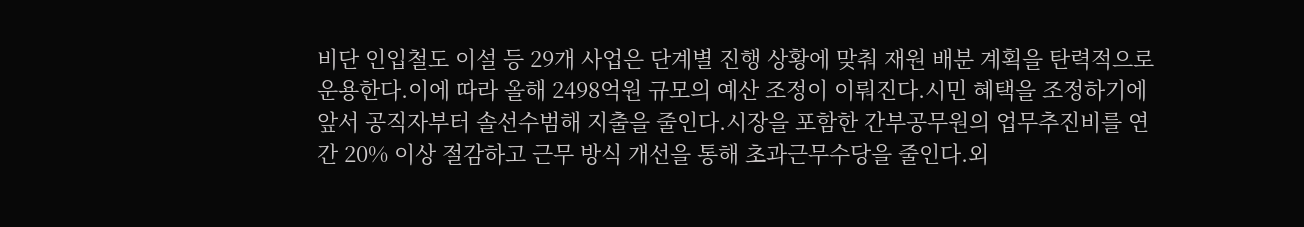비단 인입철도 이설 등 29개 사업은 단계별 진행 상황에 맞춰 재원 배분 계획을 탄력적으로 운용한다.이에 따라 올해 2498억원 규모의 예산 조정이 이뤄진다.시민 혜택을 조정하기에 앞서 공직자부터 솔선수범해 지출을 줄인다.시장을 포함한 간부공무원의 업무추진비를 연간 20% 이상 절감하고 근무 방식 개선을 통해 초과근무수당을 줄인다.외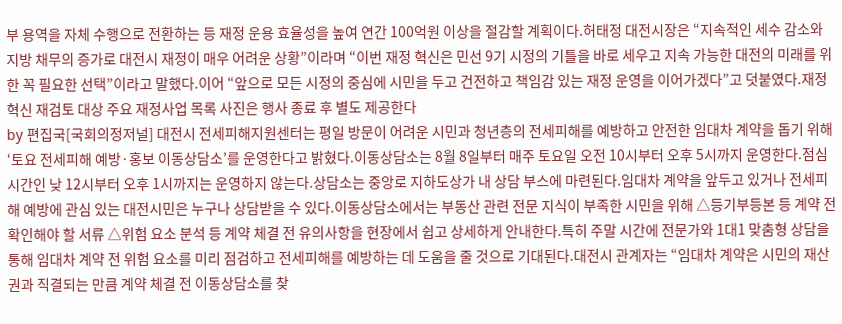부 용역을 자체 수행으로 전환하는 등 재정 운용 효율성을 높여 연간 100억원 이상을 절감할 계획이다.허태정 대전시장은 “지속적인 세수 감소와 지방 채무의 증가로 대전시 재정이 매우 어려운 상황”이라며 “이번 재정 혁신은 민선 9기 시정의 기틀을 바로 세우고 지속 가능한 대전의 미래를 위한 꼭 필요한 선택”이라고 말했다.이어 “앞으로 모든 시정의 중심에 시민을 두고 건전하고 책임감 있는 재정 운영을 이어가겠다”고 덧붙였다.재정혁신 재검토 대상 주요 재정사업 목록 사진은 행사 종료 후 별도 제공한다
by 편집국[국회의정저널] 대전시 전세피해지원센터는 평일 방문이 어려운 시민과 청년층의 전세피해를 예방하고 안전한 임대차 계약을 돕기 위해 ‘토요 전세피해 예방·홍보 이동상담소’를 운영한다고 밝혔다.이동상담소는 8월 8일부터 매주 토요일 오전 10시부터 오후 5시까지 운영한다.점심시간인 낮 12시부터 오후 1시까지는 운영하지 않는다.상담소는 중앙로 지하도상가 내 상담 부스에 마련된다.임대차 계약을 앞두고 있거나 전세피해 예방에 관심 있는 대전시민은 누구나 상담받을 수 있다.이동상담소에서는 부동산 관련 전문 지식이 부족한 시민을 위해 △등기부등본 등 계약 전 확인해야 할 서류 △위험 요소 분석 등 계약 체결 전 유의사항을 현장에서 쉽고 상세하게 안내한다.특히 주말 시간에 전문가와 1대1 맞춤형 상담을 통해 임대차 계약 전 위험 요소를 미리 점검하고 전세피해를 예방하는 데 도움을 줄 것으로 기대된다.대전시 관계자는 “임대차 계약은 시민의 재산권과 직결되는 만큼 계약 체결 전 이동상담소를 찾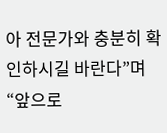아 전문가와 충분히 확인하시길 바란다”며 “앞으로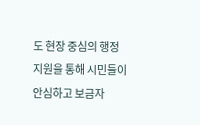도 현장 중심의 행정 지원을 통해 시민들이 안심하고 보금자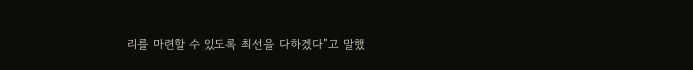리를 마련할 수 있도록 최선을 다하겠다”고 말했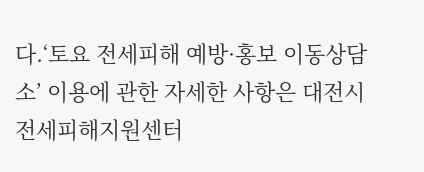다.‘토요 전세피해 예방·홍보 이동상담소’ 이용에 관한 자세한 사항은 대전시 전세피해지원센터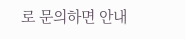로 문의하면 안내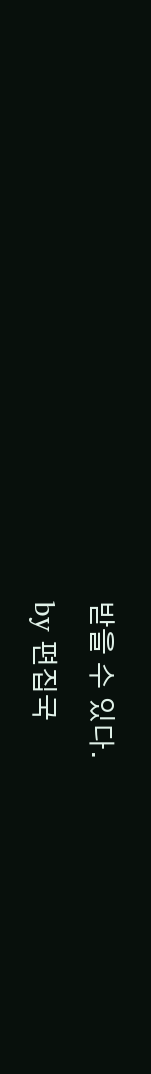받을 수 있다.
by 편집국